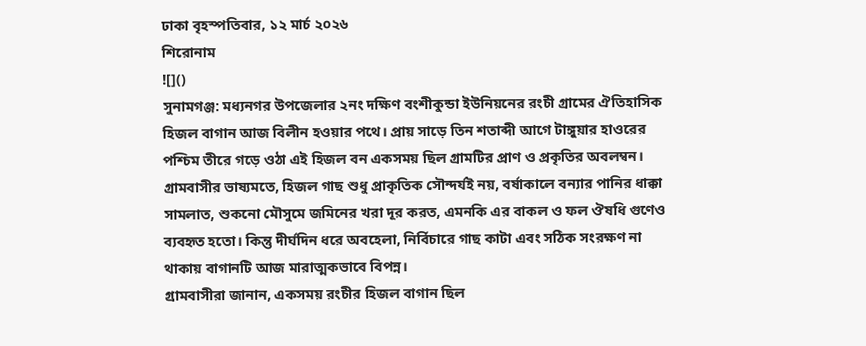ঢাকা বৃহস্পতিবার, ১২ মার্চ ২০২৬
শিরোনাম
![]()
সুনামগঞ্জ: মধ্যনগর উপজেলার ২নং দক্ষিণ বংশীকুন্ডা ইউনিয়নের রংচী গ্রামের ঐতিহাসিক হিজল বাগান আজ বিলীন হওয়ার পথে। প্রায় সাড়ে তিন শতাব্দী আগে টাঙ্গুয়ার হাওরের পশ্চিম তীরে গড়ে ওঠা এই হিজল বন একসময় ছিল গ্রামটির প্রাণ ও প্রকৃতির অবলম্বন।
গ্রামবাসীর ভাষ্যমতে, হিজল গাছ শুধু প্রাকৃতিক সৌন্দর্যই নয়, বর্ষাকালে বন্যার পানির ধাক্কা সামলাত, শুকনো মৌসুমে জমিনের খরা দূর করত, এমনকি এর বাকল ও ফল ঔষধি গুণেও ব্যবহৃত হতো। কিন্তু দীর্ঘদিন ধরে অবহেলা, নির্বিচারে গাছ কাটা এবং সঠিক সংরক্ষণ না থাকায় বাগানটি আজ মারাত্মকভাবে বিপন্ন।
গ্রামবাসীরা জানান, একসময় রংচীর হিজল বাগান ছিল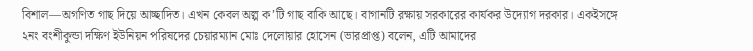বিশাল—অগণিত গাছ দিয়ে আচ্ছাদিত। এখন কেবল অল্প ক’টি গাছ বাকি আছে। বাগানটি রক্ষায় সরকারের কার্যকর উদ্যোগ দরকার। একইসঙ্গে ২নং বংশীকুন্ডা দক্ষিণ ইউনিয়ন পরিষদের চেয়ারম্যান মোঃ দেলোয়ার হোসেন (ভারপ্রাপ্ত) বলেন, এটি আমাদের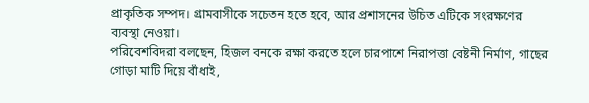প্রাকৃতিক সম্পদ। গ্রামবাসীকে সচেতন হতে হবে, আর প্রশাসনের উচিত এটিকে সংরক্ষণের ব্যবস্থা নেওয়া।
পরিবেশবিদরা বলছেন, হিজল বনকে রক্ষা করতে হলে চারপাশে নিরাপত্তা বেষ্টনী নির্মাণ, গাছের গোড়া মাটি দিয়ে বাঁধাই,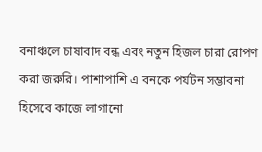বনাঞ্চলে চাষাবাদ বন্ধ এবং নতুন হিজল চারা রোপণ করা জরুরি। পাশাপাশি এ বনকে পর্যটন সম্ভাবনা হিসেবে কাজে লাগানো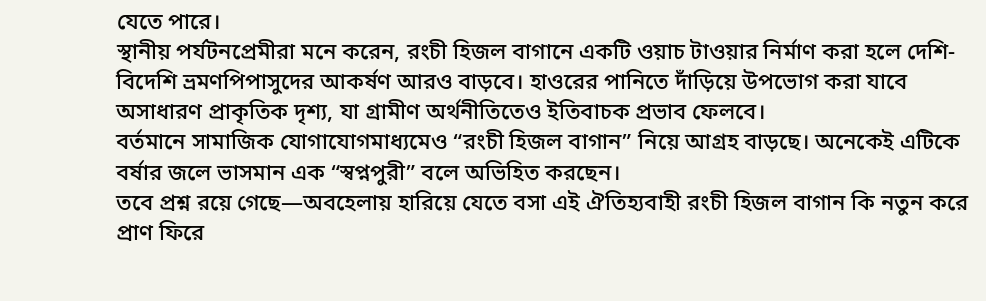যেতে পারে।
স্থানীয় পর্যটনপ্রেমীরা মনে করেন, রংচী হিজল বাগানে একটি ওয়াচ টাওয়ার নির্মাণ করা হলে দেশি-বিদেশি ভ্রমণপিপাসুদের আকর্ষণ আরও বাড়বে। হাওরের পানিতে দাঁড়িয়ে উপভোগ করা যাবে অসাধারণ প্রাকৃতিক দৃশ্য, যা গ্রামীণ অর্থনীতিতেও ইতিবাচক প্রভাব ফেলবে।
বর্তমানে সামাজিক যোগাযোগমাধ্যমেও “রংচী হিজল বাগান” নিয়ে আগ্রহ বাড়ছে। অনেকেই এটিকে বর্ষার জলে ভাসমান এক “স্বপ্নপুরী” বলে অভিহিত করছেন।
তবে প্রশ্ন রয়ে গেছে—অবহেলায় হারিয়ে যেতে বসা এই ঐতিহ্যবাহী রংচী হিজল বাগান কি নতুন করে প্রাণ ফিরে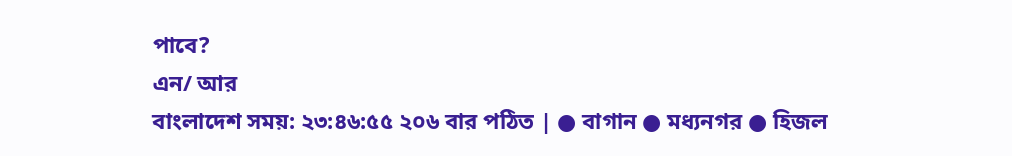পাবে?
এন/ আর
বাংলাদেশ সময়: ২৩:৪৬:৫৫ ২০৬ বার পঠিত | ● বাগান ● মধ্যনগর ● হিজল